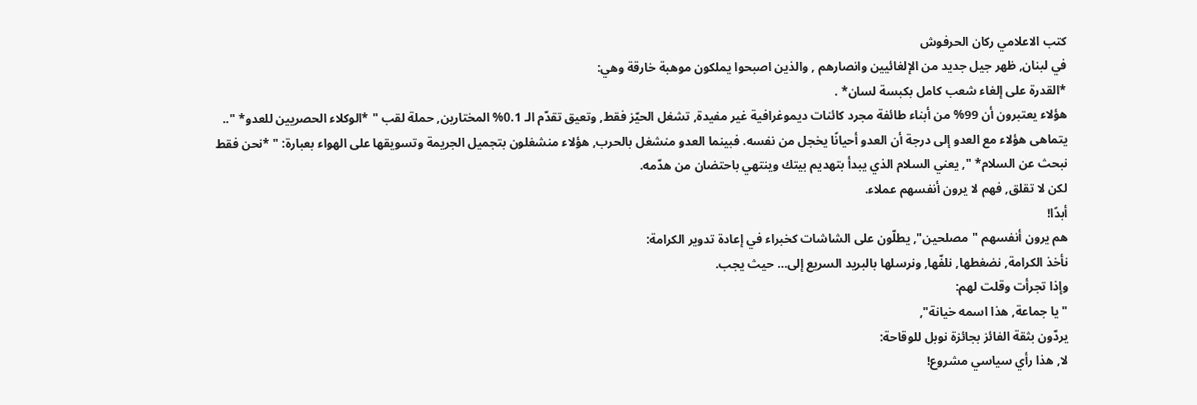كتب الاعلامي ركان الحرفوش
في لبنان, ظهر جيل جديد من الإلغائيين وانصارهم , والذين اصبحوا يملكون موهبة خارقة وهي:
*القدرة على إلغاء شعب كامل بكبسة لسان* .
هؤلاء يعتبرون أن 99% من أبناء طائفة مجرد كائنات ديموغرافية غير مفيدة, تشغل الحيّز فقط, وتعيق تقدّم الـ 0.1% المختارين, حملة لقب " *الوكلاء الحصريين للعدو* "..
يتماهى هؤلاء مع العدو إلى درجة أن العدو أحيانًا يخجل من نفسه. فبينما العدو منشغل بالحرب, هؤلاء منشغلون بتجميل الجريمة وتسويقها على الهواء بعبارة: " *نحن فقط نبحث عن السلام* ", يعني السلام الذي يبدأ بتهديم بيتك وينتهي باحتضان من هدّمه.
لكن لا تقلق, فهم لا يرون أنفسهم عملاء.
أبدًا!
هم يرون أنفسهم "مصلحين", يطلّون على الشاشات كخبراء في إعادة تدوير الكرامة:
نأخذ الكرامة, نضغطها, نلفّها, ونرسلها بالبريد السريع إلى… حيث يجب.
وإذا تجرأت وقلت لهم:
"يا جماعة, هذا اسمه خيانة",
يردّون بثقة الفائز بجائزة نوبل للوقاحة:
لا, هذا رأي سياسي مشروع!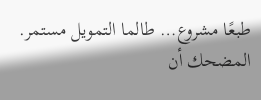طبعًا مشروع… طالما التمويل مستمر.
المضحك أن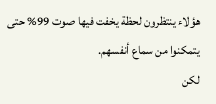هؤلاء ينتظرون لحظة يخفت فيها صوت 99% حتى يتمكنوا من سماع أنفسهم.
لكن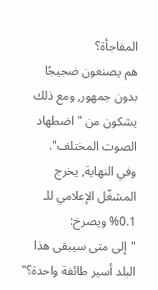المفاجأة؟
هم يصنعون ضجيجًا بدون جمهور, ومع ذلك يشكون من "اضطهاد الصوت المختلف".
وفي النهاية, يخرج المشغّل الإعلامي للـ 0.1% ويصرخ:
"إلى متى سيبقى هذا البلد أسير طائفة واحدة؟"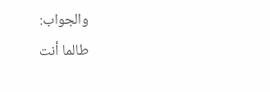والجواب:
طالما أنت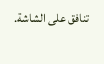تنافق على الشاشة.